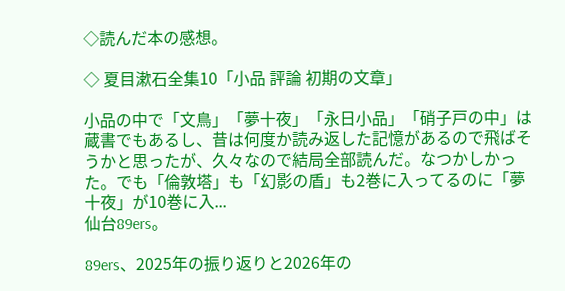◇読んだ本の感想。

◇ 夏目漱石全集10「小品 評論 初期の文章」

小品の中で「文鳥」「夢十夜」「永日小品」「硝子戸の中」は蔵書でもあるし、昔は何度か読み返した記憶があるので飛ばそうかと思ったが、久々なので結局全部読んだ。なつかしかった。でも「倫敦塔」も「幻影の盾」も2巻に入ってるのに「夢十夜」が10巻に入...
仙台89ers。

89ers、2025年の振り返りと2026年の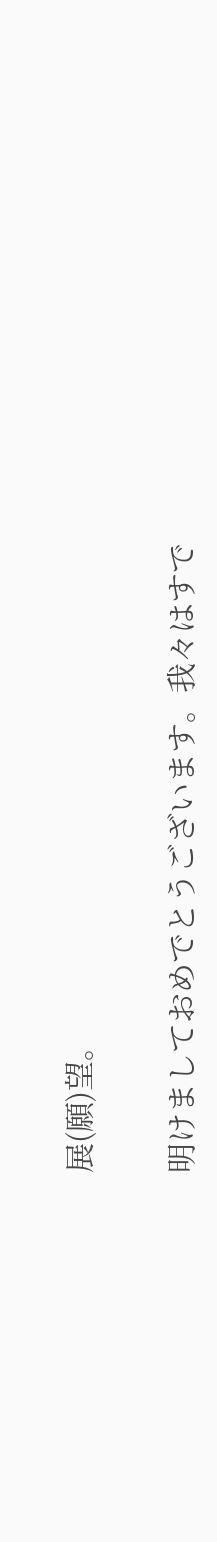展(願)望。

明けましておめでとうございます。我々はすで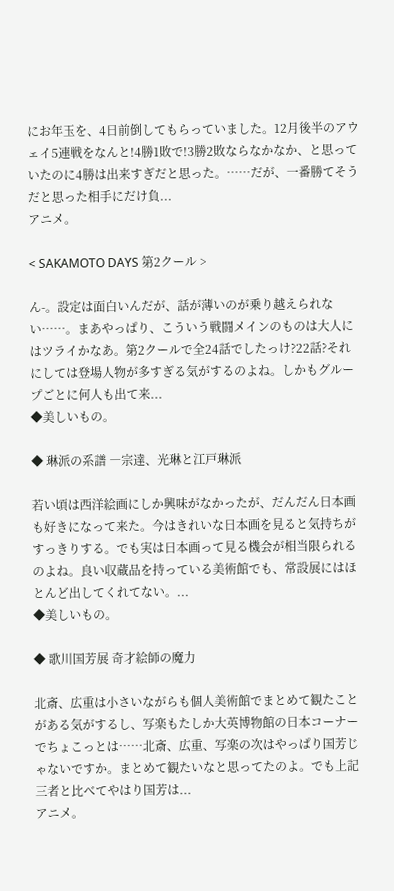にお年玉を、4日前倒してもらっていました。12月後半のアウェイ5連戦をなんと!4勝1敗で!3勝2敗ならなかなか、と思っていたのに4勝は出来すぎだと思った。……だが、一番勝てそうだと思った相手にだけ負...
アニメ。

< SAKAMOTO DAYS 第2クール >

ん-。設定は面白いんだが、話が薄いのが乗り越えられない……。まあやっぱり、こういう戦闘メインのものは大人にはツライかなあ。第2クールで全24話でしたっけ?22話?それにしては登場人物が多すぎる気がするのよね。しかもグループごとに何人も出て来...
◆美しいもの。

◆ 琳派の系譜 ―宗達、光琳と江戸琳派

若い頃は西洋絵画にしか興味がなかったが、だんだん日本画も好きになって来た。今はきれいな日本画を見ると気持ちがすっきりする。でも実は日本画って見る機会が相当限られるのよね。良い収蔵品を持っている美術館でも、常設展にはほとんど出してくれてない。...
◆美しいもの。

◆ 歌川国芳展 奇才絵師の魔力

北斎、広重は小さいながらも個人美術館でまとめて観たことがある気がするし、写楽もたしか大英博物館の日本コーナーでちょこっとは……北斎、広重、写楽の次はやっぱり国芳じゃないですか。まとめて観たいなと思ってたのよ。でも上記三者と比べてやはり国芳は...
アニメ。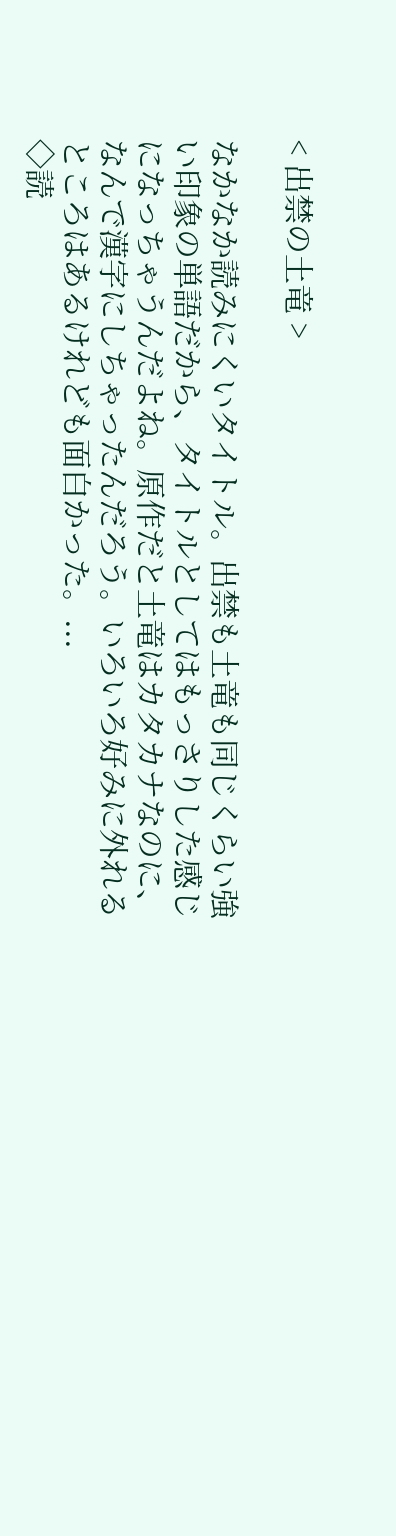< 出禁の土竜 >

なかなか読みにくいタイトル。出禁も土竜も同じくらい強い印象の単語だから、タイトルとしてはもっさりした感じになっちゃうんだよね。原作だと土竜はカタカナなのに、なんで漢字にしちゃったんだろう。いろいろ好みに外れるところはあるけれども面白かった。...
◇読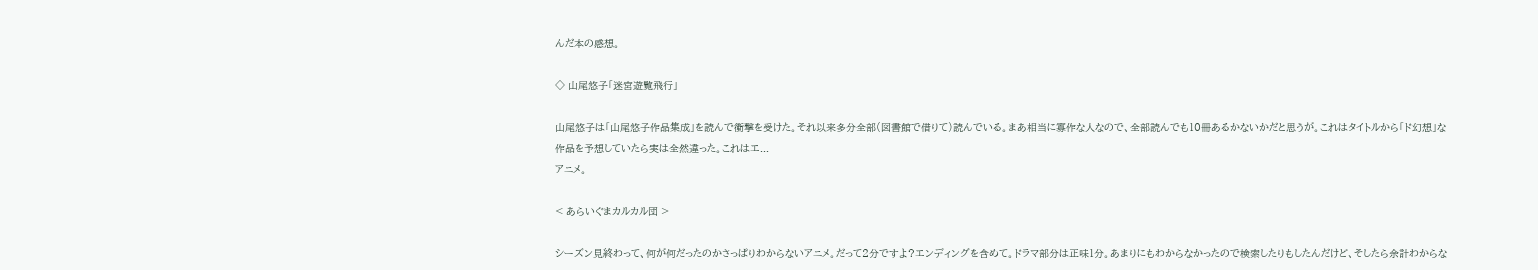んだ本の感想。

◇ 山尾悠子「迷宮遊覧飛行」

山尾悠子は「山尾悠子作品集成」を読んで衝撃を受けた。それ以来多分全部(図書館で借りて)読んでいる。まあ相当に寡作な人なので、全部読んでも10冊あるかないかだと思うが。これはタイトルから「ド幻想」な作品を予想していたら実は全然違った。これはエ...
アニメ。

< あらいぐまカルカル団 >

シーズン見終わって、何が何だったのかさっぱりわからないアニメ。だって2分ですよ?エンディングを含めて。ドラマ部分は正味1分。あまりにもわからなかったので検索したりもしたんだけど、そしたら余計わからな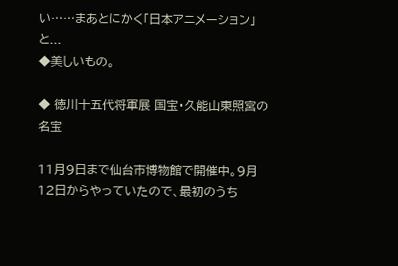い……まあとにかく「日本アニメーション」と...
◆美しいもの。

◆ 徳川十五代将軍展 国宝・久能山東照宮の名宝

11月9日まで仙台市博物館で開催中。9月12日からやっていたので、最初のうち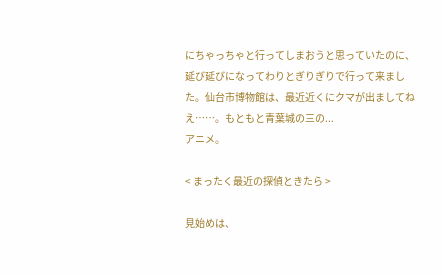にちゃっちゃと行ってしまおうと思っていたのに、延び延びになってわりとぎりぎりで行って来ました。仙台市博物館は、最近近くにクマが出ましてねえ……。もともと青葉城の三の...
アニメ。

< まったく最近の探偵ときたら >

見始めは、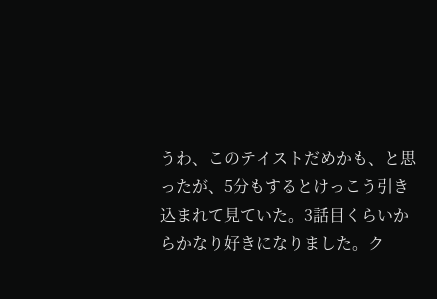うわ、このテイストだめかも、と思ったが、5分もするとけっこう引き込まれて見ていた。3話目くらいからかなり好きになりました。ク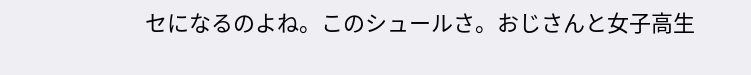セになるのよね。このシュールさ。おじさんと女子高生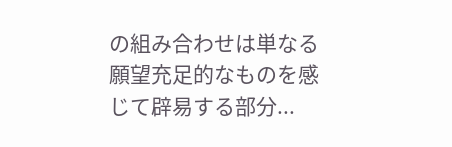の組み合わせは単なる願望充足的なものを感じて辟易する部分...